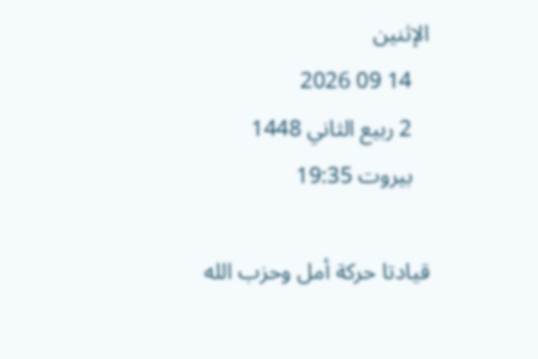الإثنين
   14 09 2026
   2 ربيع الثاني 1448
   بيروت 19:35

قيادتا حركة أمل وحزب الله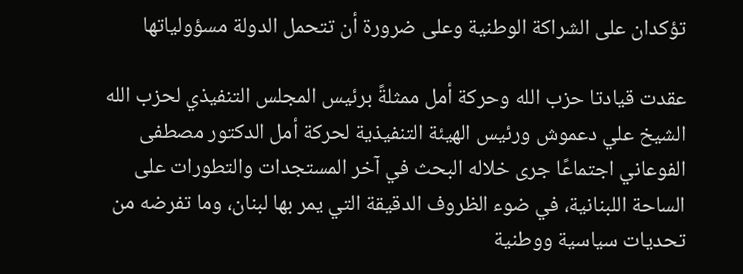تؤكدان على الشراكة الوطنية وعلى ضرورة أن تتحمل الدولة مسؤولياتها

عقدت قيادتا حزب الله وحركة أمل ممثلةً برئيس المجلس التنفيذي لحزب الله الشيخ علي دعموش ورئيس الهيئة التنفيذية لحركة أمل الدكتور مصطفى الفوعاني اجتماعًا جرى خلاله البحث في آخر المستجدات والتطورات على الساحة اللبنانية، في ضوء الظروف الدقيقة التي يمر بها لبنان، وما تفرضه من تحديات سياسية ووطنية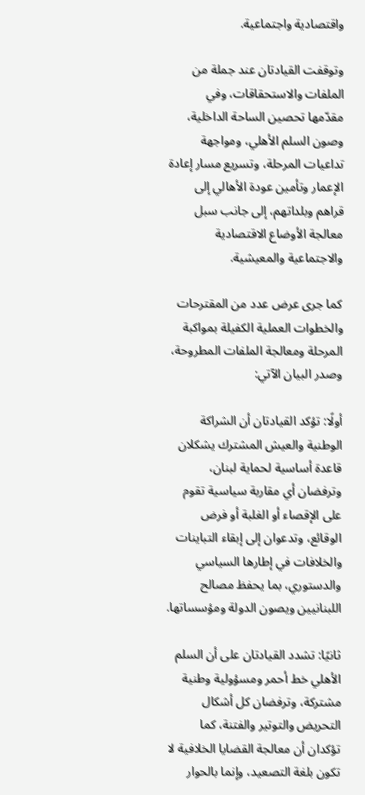واقتصادية واجتماعية.

وتوقفت القيادتان عند جملة من الملفات والاستحقاقات، وفي مقدّمها تحصين الساحة الداخلية، وصون السلم الأهلي، ومواجهة تداعيات المرحلة، وتسريع مسار إعادة الإعمار وتأمين عودة الأهالي إلى قراهم وبلداتهم، إلى جانب سبل معالجة الأوضاع الاقتصادية والاجتماعية والمعيشية.

كما جرى عرض عدد من المقترحات والخطوات العملية الكفيلة بمواكبة المرحلة ومعالجة الملفات المطروحة، وصدر البيان الآتي:

أولًا: تؤكد القيادتان أن الشراكة الوطنية والعيش المشترك يشكلان قاعدة أساسية لحماية لبنان، وترفضان أي مقاربة سياسية تقوم على الإقصاء أو الغلبة أو فرض الوقائع، وتدعوان إلى إبقاء التباينات والخلافات في إطارها السياسي والدستوري، بما يحفظ مصالح اللبنانيين ويصون الدولة ومؤسساتها.

ثانيًا: تشدد القيادتان على أن السلم الأهلي خط أحمر ومسؤولية وطنية مشتركة، وترفضان كل أشكال التحريض والتوتير والفتنة، كما تؤكدان أن معالجة القضايا الخلافية لا تكون بلغة التصعيد، وإنما بالحوار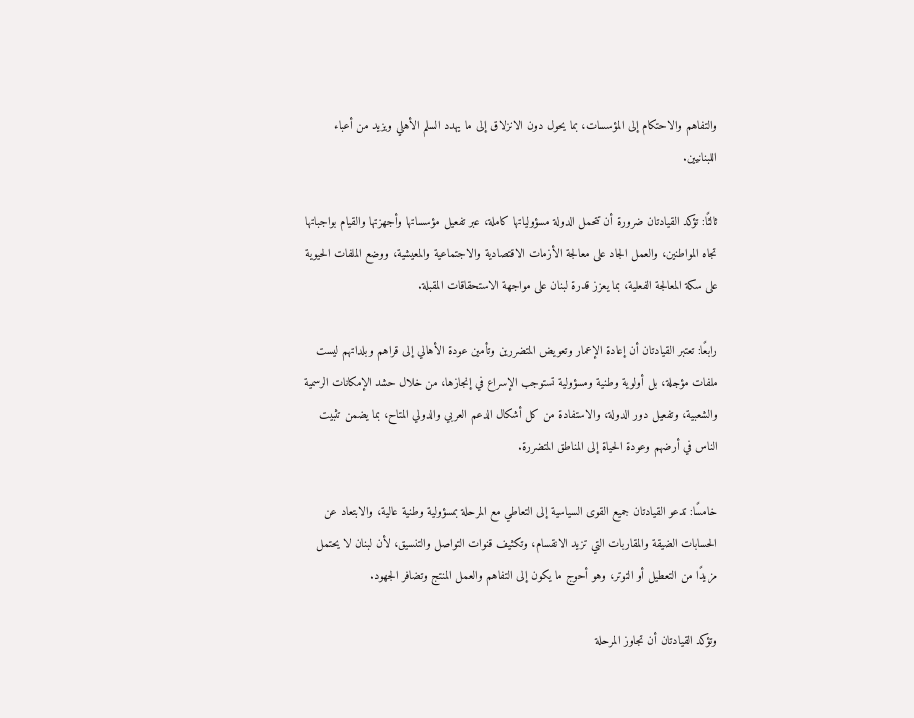والتفاهم والاحتكام إلى المؤسسات، بما يحول دون الانزلاق إلى ما يهدد السلم الأهلي ويزيد من أعباء اللبنانيين.

ثالثًا: تؤكد القيادتان ضرورة أن تتحمل الدولة مسؤولياتها كاملة، عبر تفعيل مؤسساتها وأجهزتها والقيام بواجباتها تجاه المواطنين، والعمل الجاد على معالجة الأزمات الاقتصادية والاجتماعية والمعيشية، ووضع الملفات الحيوية على سكة المعالجة الفعلية، بما يعزز قدرة لبنان على مواجهة الاستحقاقات المقبلة.

رابعًا: تعتبر القيادتان أن إعادة الإعمار وتعويض المتضررين وتأمين عودة الأهالي إلى قراهم وبلداتهم ليست ملفات مؤجلة، بل أولوية وطنية ومسؤولية تستوجب الإسراع في إنجازها، من خلال حشد الإمكانات الرسمية والشعبية، وتفعيل دور الدولة، والاستفادة من كل أشكال الدعم العربي والدولي المتاح، بما يضمن تثبيت الناس في أرضهم وعودة الحياة إلى المناطق المتضررة.

خامسًا: تدعو القيادتان جميع القوى السياسية إلى التعاطي مع المرحلة بمسؤولية وطنية عالية، والابتعاد عن الحسابات الضيقة والمقاربات التي تزيد الانقسام، وتكثيف قنوات التواصل والتنسيق، لأن لبنان لا يحتمل مزيدًا من التعطيل أو التوتر، وهو أحوج ما يكون إلى التفاهم والعمل المنتج وتضافر الجهود.

وتؤكد القيادتان أن تجاوز المرحلة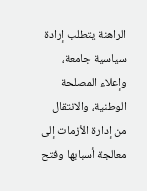الراهنة يتطلب إرادة سياسية جامعة، وإعلاء المصلحة الوطنية، والانتقال من إدارة الأزمات إلى معالجة أسبابها وفتح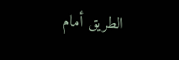الطريق أمام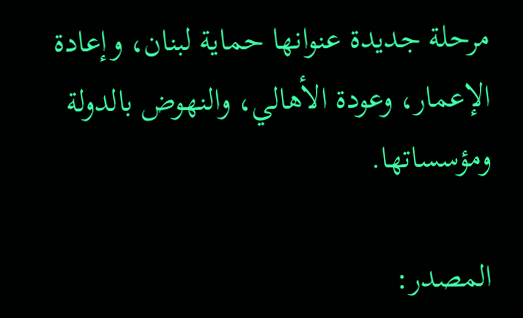مرحلة جديدة عنوانها حماية لبنان، وإعادة الإعمار، وعودة الأهالي، والنهوض بالدولة ومؤسساتها.

المصدر: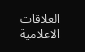العلاقات الاعلامية